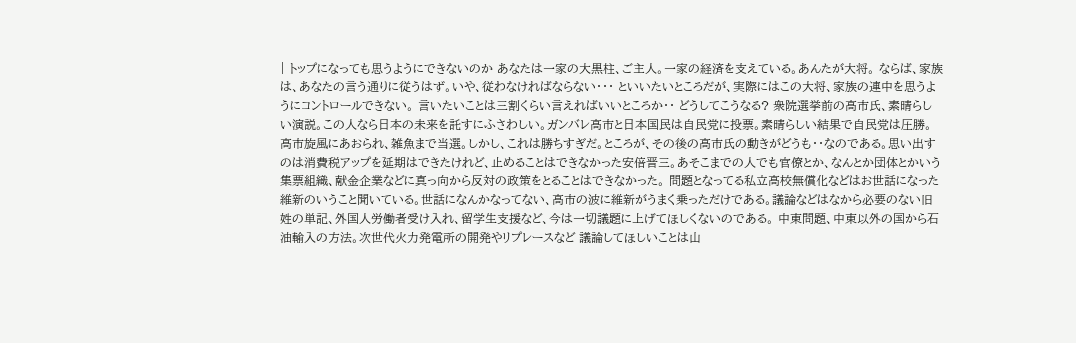| トップになっても思うようにできないのか あなたは一家の大黒柱、ご主人。一家の経済を支えている。あんたが大将。 ならば、家族は、あなたの言う通りに従うはず。いや、従わなければならない・・・ といいたいところだが、実際にはこの大将、家族の連中を思うようにコントロールできない。 言いたいことは三割くらい言えればいいところか・・ どうしてこうなる? 衆院選挙前の高市氏、素晴らしい演説。この人なら日本の未来を託すにふさわしい。ガンバレ高市と日本国民は自民党に投票。素晴らしい結果で自民党は圧勝。高市旋風にあおられ、雑魚まで当選。しかし、これは勝ちすぎだ。ところが、その後の高市氏の動きがどうも・・なのである。思い出すのは消費税アップを延期はできたけれど、止めることはできなかった安倍晋三。あそこまでの人でも官僚とか、なんとか団体とかいう集票組織、献金企業などに真っ向から反対の政策をとることはできなかった。 問題となってる私立高校無償化などはお世話になった維新のいうこと聞いている。世話になんかなってない、高市の波に維新がうまく乗っただけである。議論などはなから必要のない旧姓の単記、外国人労働者受け入れ、留学生支援など、今は一切議題に上げてほしくないのである。 中東問題、中東以外の国から石油輸入の方法。次世代火力発電所の開発やリプレースなど 議論してほしいことは山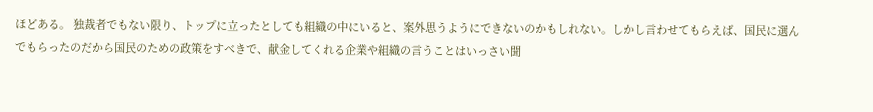ほどある。 独裁者でもない限り、トップに立ったとしても組織の中にいると、案外思うようにできないのかもしれない。しかし言わせてもらえば、国民に選んでもらったのだから国民のための政策をすべきで、献金してくれる企業や組織の言うことはいっさい聞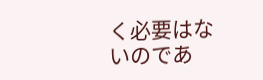く必要はないのであ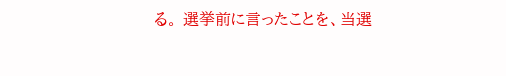る。 選挙前に言ったことを、当選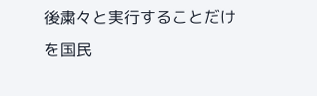後粛々と実行することだけを国民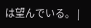は望んでいる。 |